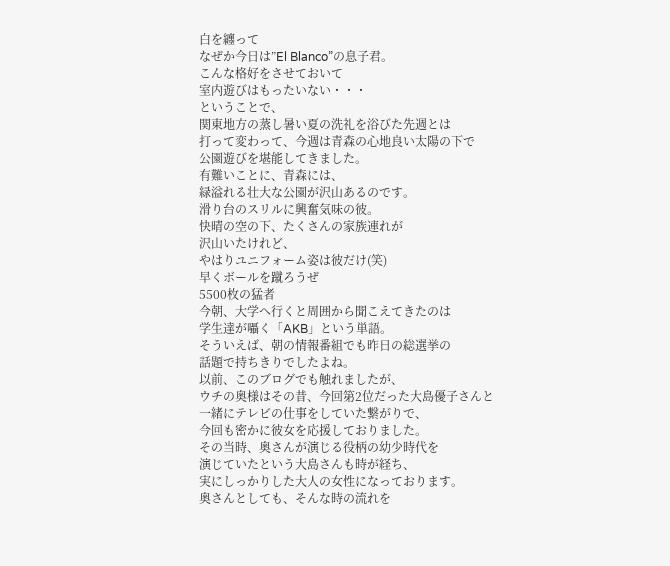白を纏って
なぜか今日は”El Blanco”の息子君。
こんな格好をさせておいて
室内遊びはもったいない・・・
ということで、
関東地方の蒸し暑い夏の洗礼を浴びた先週とは
打って変わって、今週は青森の心地良い太陽の下で
公園遊びを堪能してきました。
有難いことに、青森には、
緑溢れる壮大な公園が沢山あるのです。
滑り台のスリルに興奮気味の彼。
快晴の空の下、たくさんの家族連れが
沢山いたけれど、
やはりユニフォーム姿は彼だけ(笑)
早くボールを蹴ろうぜ
5500枚の猛者
今朝、大学へ行くと周囲から聞こえてきたのは
学生達が囁く「AKB」という単語。
そういえば、朝の情報番組でも昨日の総選挙の
話題で持ちきりでしたよね。
以前、このブログでも触れましたが、
ウチの奥様はその昔、今回第2位だった大島優子さんと
一緒にテレビの仕事をしていた繋がりで、
今回も密かに彼女を応援しておりました。
その当時、奥さんが演じる役柄の幼少時代を
演じていたという大島さんも時が経ち、
実にしっかりした大人の女性になっております。
奥さんとしても、そんな時の流れを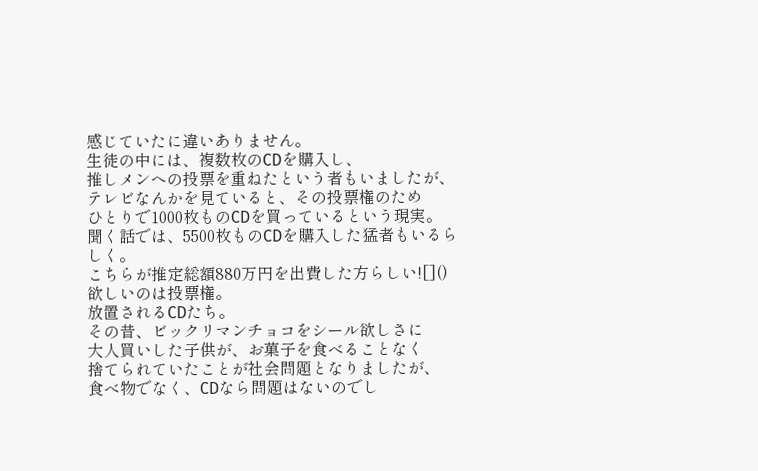感じていたに違いありません。
生徒の中には、複数枚のCDを購入し、
推しメンへの投票を重ねたという者もいましたが、
テレビなんかを見ていると、その投票権のため
ひとりで1000枚ものCDを買っているという現実。
聞く話では、5500枚ものCDを購入した猛者もいるらしく。
こちらが推定総額880万円を出費した方らしい![]()
欲しいのは投票権。
放置されるCDたち。
その昔、ビックリマンチョコをシール欲しさに
大人買いした子供が、お菓子を食べることなく
捨てられていたことが社会問題となりましたが、
食べ物でなく、CDなら問題はないのでし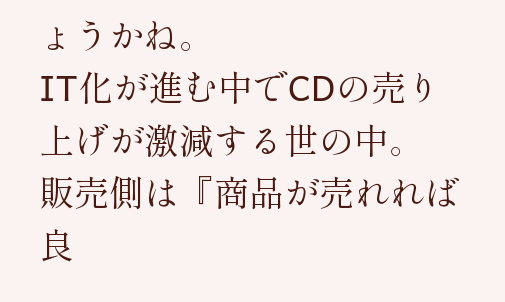ょうかね。
IT化が進む中でCDの売り上げが激減する世の中。
販売側は『商品が売れれば良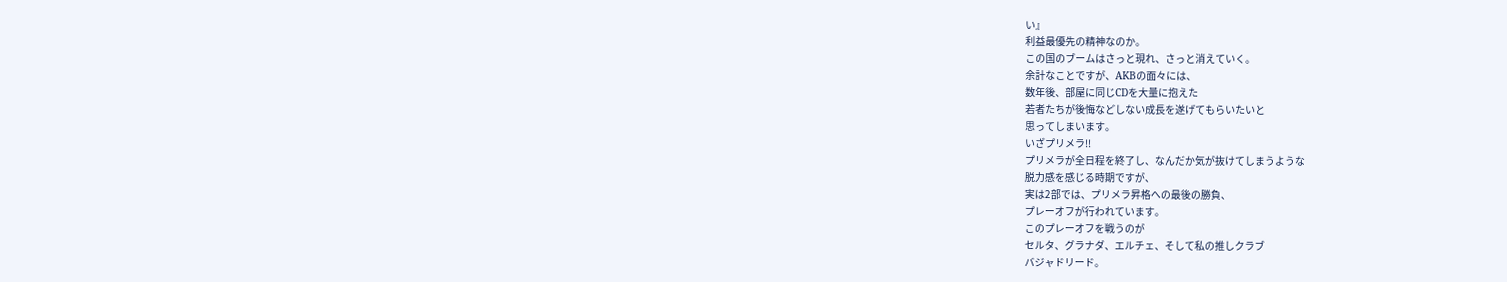い』
利益最優先の精神なのか。
この国のブームはさっと現れ、さっと消えていく。
余計なことですが、AKBの面々には、
数年後、部屋に同じCDを大量に抱えた
若者たちが後悔などしない成長を遂げてもらいたいと
思ってしまいます。
いざプリメラ!!
プリメラが全日程を終了し、なんだか気が抜けてしまうような
脱力感を感じる時期ですが、
実は2部では、プリメラ昇格への最後の勝負、
プレーオフが行われています。
このプレーオフを戦うのが
セルタ、グラナダ、エルチェ、そして私の推しクラブ
バジャドリード。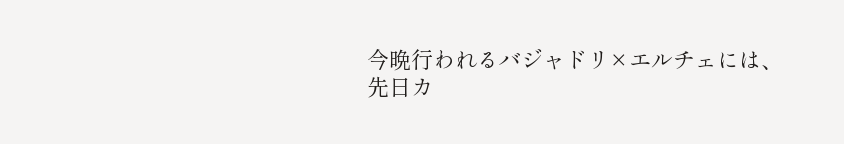今晩行われるバジャドリ×エルチェには、
先日カ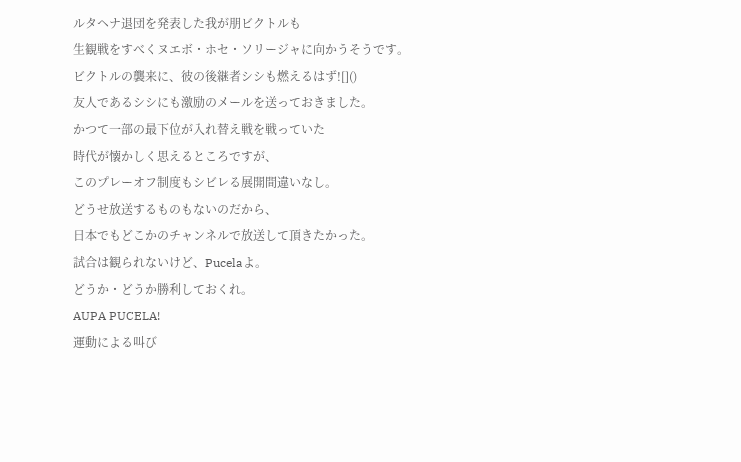ルタヘナ退団を発表した我が朋ビクトルも
生観戦をすべくヌエボ・ホセ・ソリージャに向かうそうです。
ビクトルの襲来に、彼の後継者シシも燃えるはず![]()
友人であるシシにも激励のメールを送っておきました。
かつて一部の最下位が入れ替え戦を戦っていた
時代が懐かしく思えるところですが、
このプレーオフ制度もシビレる展開間違いなし。
どうせ放送するものもないのだから、
日本でもどこかのチャンネルで放送して頂きたかった。
試合は観られないけど、Pucelaよ。
どうか・どうか勝利しておくれ。
AUPA PUCELA!
運動による叫び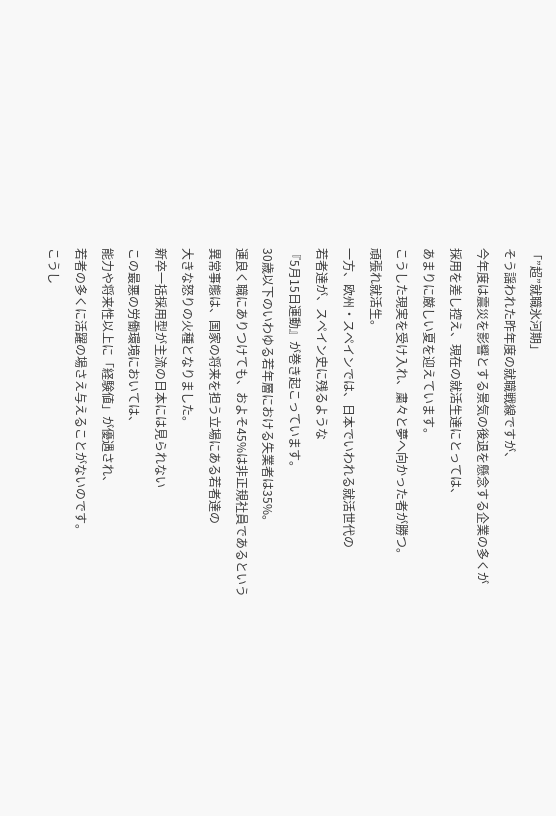「”超”就職氷河期」
そう謡われた昨年度の就職戦線ですが、
今年度は震災を影響とする景気の後退を懸念する企業の多くが
採用を差し控え、現在の就活生達にとっては、
あまりに厳しい夏を迎えています。
こうした現実を受け入れ、粛々と夢へ向かった者が勝つ。
頑張れ就活生。
一方、欧州・スペインでは、日本でいわれる就活世代の
若者達が、スペイン史に残るような
『5月15日運動』が巻き起こっています。
30歳以下のいわゆる若年層における失業者は35%。
運良く職にありつけても、およそ45%は非正規社員であるという
異常事態は、国家の将来を担う立場にある若者達の
大きな怒りの火種となりました。
新卒一括採用型が主流の日本には見られない
この最悪の労働環境においては、
能力や将来性以上に「経験値」が優遇され、
若者の多くに活躍の場さえ与えることがないのです。
こうし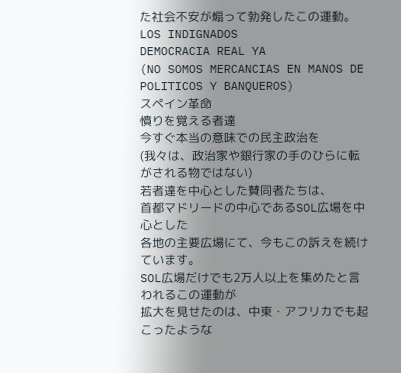た社会不安が煽って勃発したこの運動。
LOS INDIGNADOS
DEMOCRACIA REAL YA
(NO SOMOS MERCANCIAS EN MANOS DE POLITICOS Y BANQUEROS)
スペイン革命
憤りを覚える者達
今すぐ本当の意味での民主政治を
(我々は、政治家や銀行家の手のひらに転がされる物ではない)
若者達を中心とした賛同者たちは、
首都マドリードの中心であるSOL広場を中心とした
各地の主要広場にて、今もこの訴えを続けています。
SOL広場だけでも2万人以上を集めたと言われるこの運動が
拡大を見せたのは、中東・アフリカでも起こったような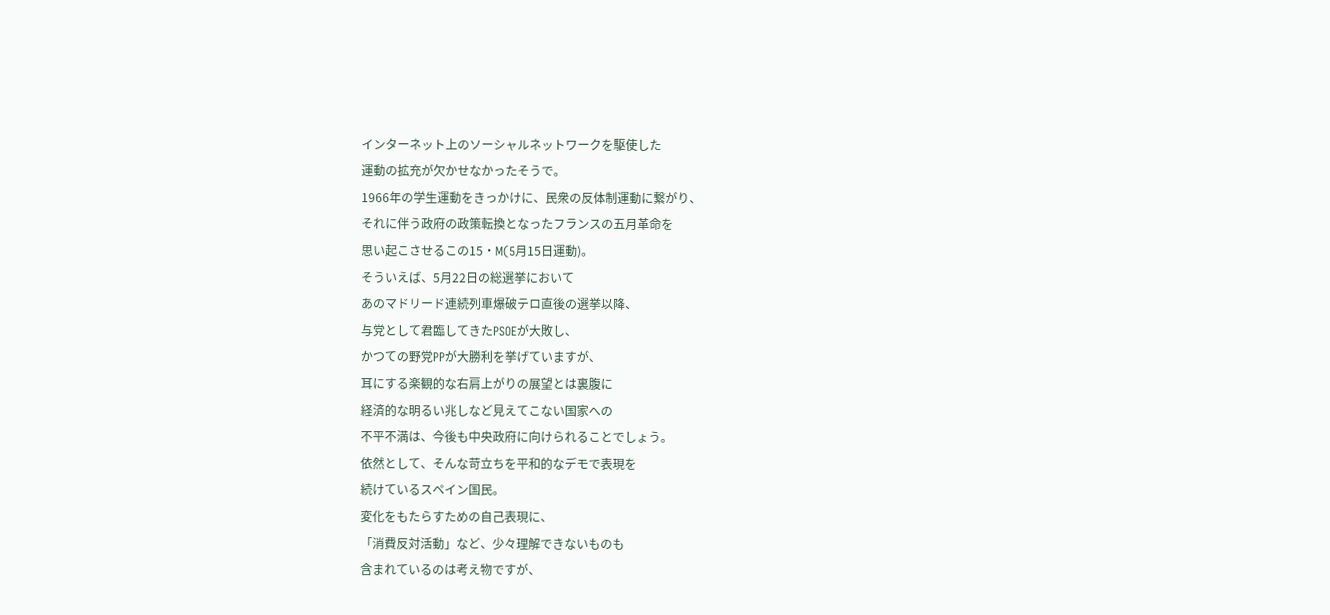インターネット上のソーシャルネットワークを駆使した
運動の拡充が欠かせなかったそうで。
1966年の学生運動をきっかけに、民衆の反体制運動に繋がり、
それに伴う政府の政策転換となったフランスの五月革命を
思い起こさせるこの15・M(5月15日運動)。
そういえば、5月22日の総選挙において
あのマドリード連続列車爆破テロ直後の選挙以降、
与党として君臨してきたPSOEが大敗し、
かつての野党PPが大勝利を挙げていますが、
耳にする楽観的な右肩上がりの展望とは裏腹に
経済的な明るい兆しなど見えてこない国家への
不平不満は、今後も中央政府に向けられることでしょう。
依然として、そんな苛立ちを平和的なデモで表現を
続けているスペイン国民。
変化をもたらすための自己表現に、
「消費反対活動」など、少々理解できないものも
含まれているのは考え物ですが、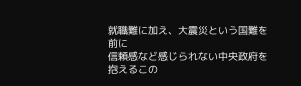就職難に加え、大震災という国難を前に
信頼感など感じられない中央政府を抱えるこの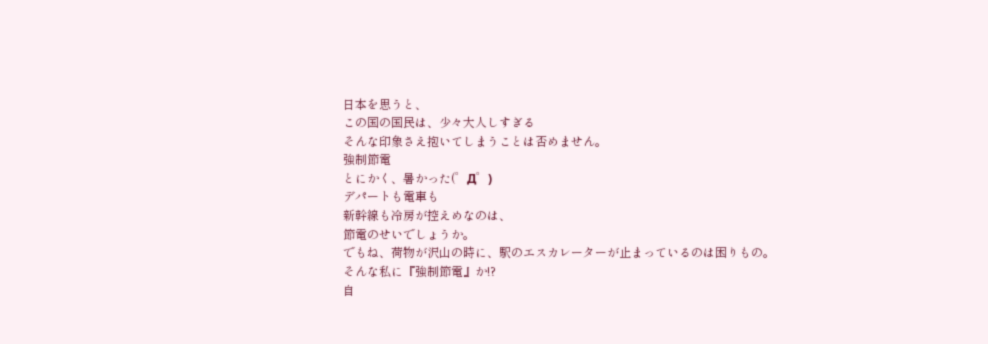日本を思うと、
この国の国民は、少々大人しすぎる
そんな印象さえ抱いてしまうことは否めません。
強制節電
とにかく、暑かった(゜Д゜)
デパートも電車も
新幹線も冷房が控えめなのは、
節電のせいでしょうか。
でもね、荷物が沢山の時に、駅のエスカレーターが止まっているのは困りもの。
そんな私に『強制節電』か!?
自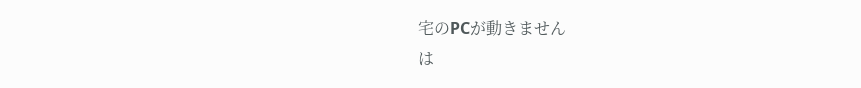宅のPCが動きません
は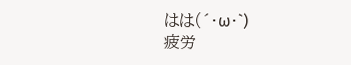はは(´・ω・`)
疲労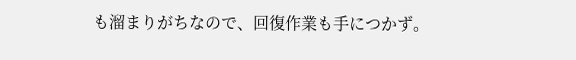も溜まりがちなので、回復作業も手につかず。